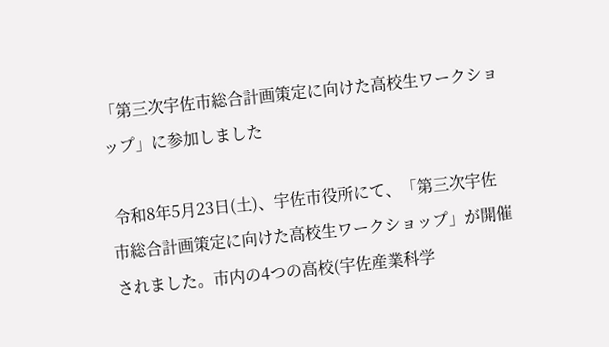「第三次宇佐市総合計画策定に向けた高校生ワークショップ」に参加しました

 令和8年5月23日(土)、宇佐市役所にて、「第三次宇佐市総合計画策定に向けた高校生ワークショップ」が開催されました。市内の4つの高校(宇佐産業科学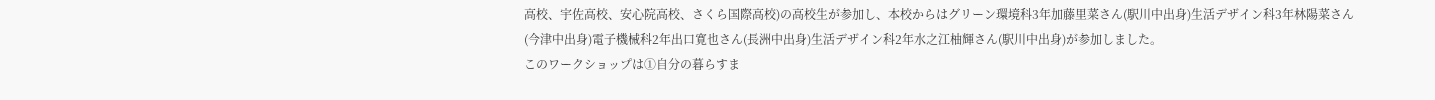高校、宇佐高校、安心院高校、さくら国際高校)の高校生が参加し、本校からはグリーン環境科3年加藤里菜さん(駅川中出身)生活デザイン科3年林陽菜さん(今津中出身)電子機械科2年出口寛也さん(長洲中出身)生活デザイン科2年水之江柚輝さん(駅川中出身)が参加しました。
このワークショップは①自分の暮らすま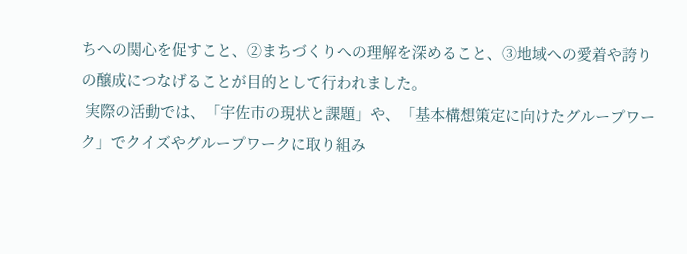ちへの関心を促すこと、②まちづくりへの理解を深めること、③地域への愛着や誇りの醸成につなげることが目的として行われました。
 実際の活動では、「宇佐市の現状と課題」や、「基本構想策定に向けたグループワーク」でクイズやグループワークに取り組み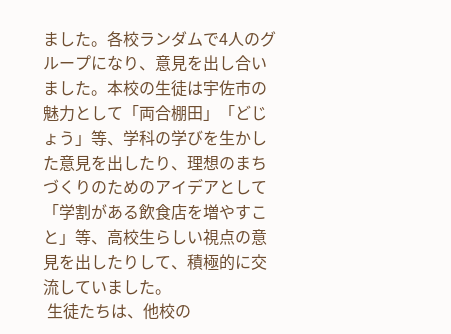ました。各校ランダムで4人のグループになり、意見を出し合いました。本校の生徒は宇佐市の魅力として「両合棚田」「どじょう」等、学科の学びを生かした意見を出したり、理想のまちづくりのためのアイデアとして「学割がある飲食店を増やすこと」等、高校生らしい視点の意見を出したりして、積極的に交流していました。
 生徒たちは、他校の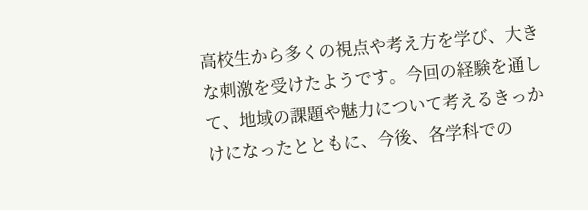高校生から多くの視点や考え方を学び、大きな刺激を受けたようです。今回の経験を通して、地域の課題や魅力について考えるきっかけになったとともに、今後、各学科での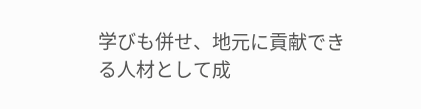学びも併せ、地元に貢献できる人材として成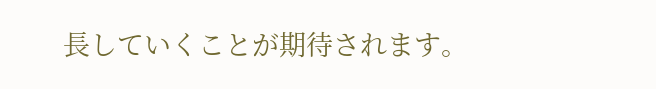長していくことが期待されます。